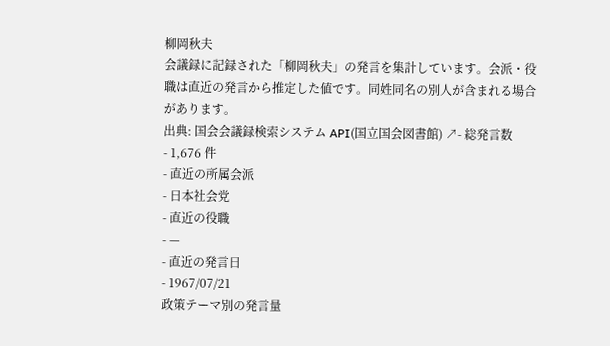柳岡秋夫
会議録に記録された「柳岡秋夫」の発言を集計しています。会派・役職は直近の発言から推定した値です。同姓同名の別人が含まれる場合があります。
出典: 国会会議録検索システム API(国立国会図書館) ↗- 総発言数
- 1,676 件
- 直近の所属会派
- 日本社会党
- 直近の役職
- —
- 直近の発言日
- 1967/07/21
政策テーマ別の発言量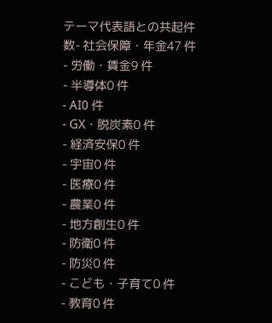テーマ代表語との共起件数- 社会保障・年金47 件
- 労働・賃金9 件
- 半導体0 件
- AI0 件
- GX・脱炭素0 件
- 経済安保0 件
- 宇宙0 件
- 医療0 件
- 農業0 件
- 地方創生0 件
- 防衛0 件
- 防災0 件
- こども・子育て0 件
- 教育0 件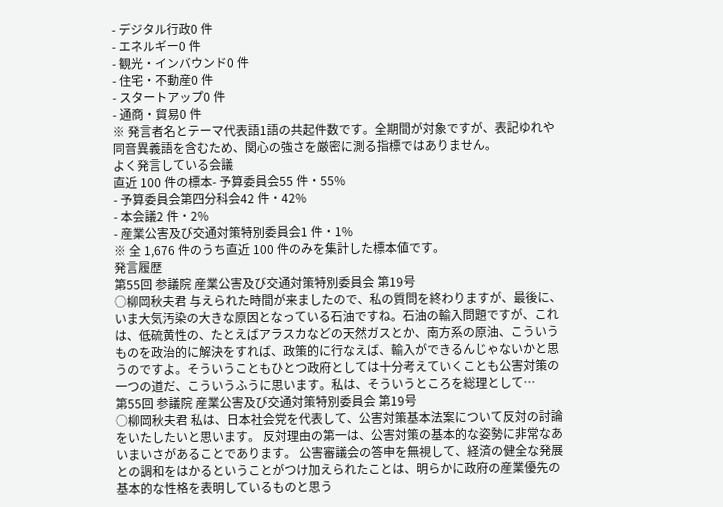- デジタル行政0 件
- エネルギー0 件
- 観光・インバウンド0 件
- 住宅・不動産0 件
- スタートアップ0 件
- 通商・貿易0 件
※ 発言者名とテーマ代表語1語の共起件数です。全期間が対象ですが、表記ゆれや 同音異義語を含むため、関心の強さを厳密に測る指標ではありません。
よく発言している会議
直近 100 件の標本- 予算委員会55 件・55%
- 予算委員会第四分科会42 件・42%
- 本会議2 件・2%
- 産業公害及び交通対策特別委員会1 件・1%
※ 全 1,676 件のうち直近 100 件のみを集計した標本値です。
発言履歴
第55回 参議院 産業公害及び交通対策特別委員会 第19号
○柳岡秋夫君 与えられた時間が来ましたので、私の質問を終わりますが、最後に、いま大気汚染の大きな原因となっている石油ですね。石油の輸入問題ですが、これは、低硫黄性の、たとえばアラスカなどの天然ガスとか、南方系の原油、こういうものを政治的に解決をすれば、政策的に行なえば、輸入ができるんじゃないかと思うのですよ。そういうこともひとつ政府としては十分考えていくことも公害対策の一つの道だ、こういうふうに思います。私は、そういうところを総理として…
第55回 参議院 産業公害及び交通対策特別委員会 第19号
○柳岡秋夫君 私は、日本社会党を代表して、公害対策基本法案について反対の討論をいたしたいと思います。 反対理由の第一は、公害対策の基本的な姿勢に非常なあいまいさがあることであります。 公害審議会の答申を無視して、経済の健全な発展との調和をはかるということがつけ加えられたことは、明らかに政府の産業優先の基本的な性格を表明しているものと思う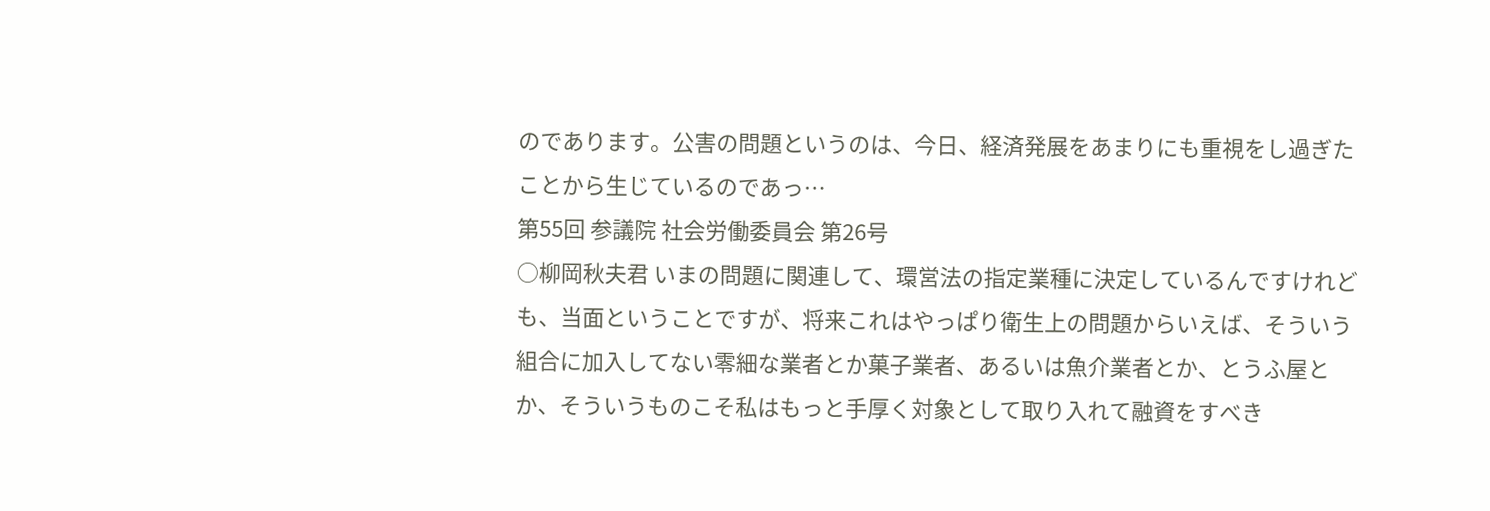のであります。公害の問題というのは、今日、経済発展をあまりにも重視をし過ぎたことから生じているのであっ…
第55回 参議院 社会労働委員会 第26号
○柳岡秋夫君 いまの問題に関連して、環営法の指定業種に決定しているんですけれども、当面ということですが、将来これはやっぱり衛生上の問題からいえば、そういう組合に加入してない零細な業者とか菓子業者、あるいは魚介業者とか、とうふ屋とか、そういうものこそ私はもっと手厚く対象として取り入れて融資をすべき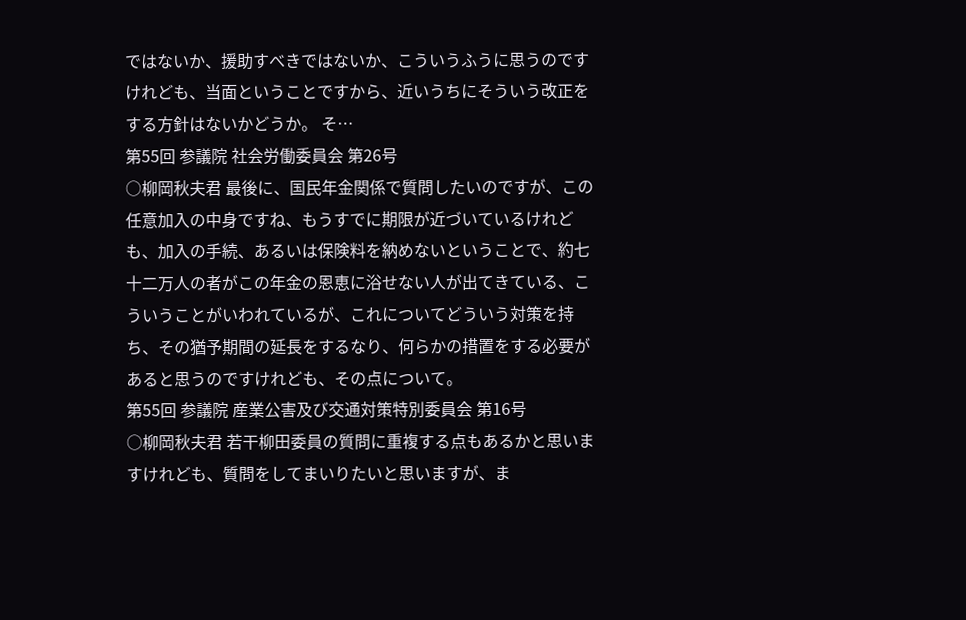ではないか、援助すべきではないか、こういうふうに思うのですけれども、当面ということですから、近いうちにそういう改正をする方針はないかどうか。 そ…
第55回 参議院 社会労働委員会 第26号
○柳岡秋夫君 最後に、国民年金関係で質問したいのですが、この任意加入の中身ですね、もうすでに期限が近づいているけれども、加入の手続、あるいは保険料を納めないということで、約七十二万人の者がこの年金の恩恵に浴せない人が出てきている、こういうことがいわれているが、これについてどういう対策を持ち、その猶予期間の延長をするなり、何らかの措置をする必要があると思うのですけれども、その点について。
第55回 参議院 産業公害及び交通対策特別委員会 第16号
○柳岡秋夫君 若干柳田委員の質問に重複する点もあるかと思いますけれども、質問をしてまいりたいと思いますが、ま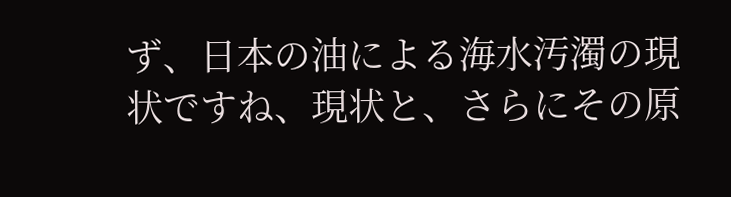ず、日本の油による海水汚濁の現状ですね、現状と、さらにその原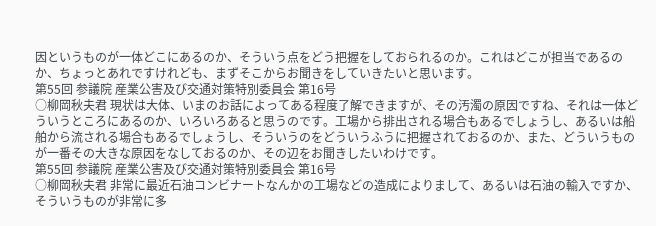因というものが一体どこにあるのか、そういう点をどう把握をしておられるのか。これはどこが担当であるのか、ちょっとあれですけれども、まずそこからお聞きをしていきたいと思います。
第55回 参議院 産業公害及び交通対策特別委員会 第16号
○柳岡秋夫君 現状は大体、いまのお話によってある程度了解できますが、その汚濁の原因ですね、それは一体どういうところにあるのか、いろいろあると思うのです。工場から排出される場合もあるでしょうし、あるいは船舶から流される場合もあるでしょうし、そういうのをどういうふうに把握されておるのか、また、どういうものが一番その大きな原因をなしておるのか、その辺をお聞きしたいわけです。
第55回 参議院 産業公害及び交通対策特別委員会 第16号
○柳岡秋夫君 非常に最近石油コンビナートなんかの工場などの造成によりまして、あるいは石油の輸入ですか、そういうものが非常に多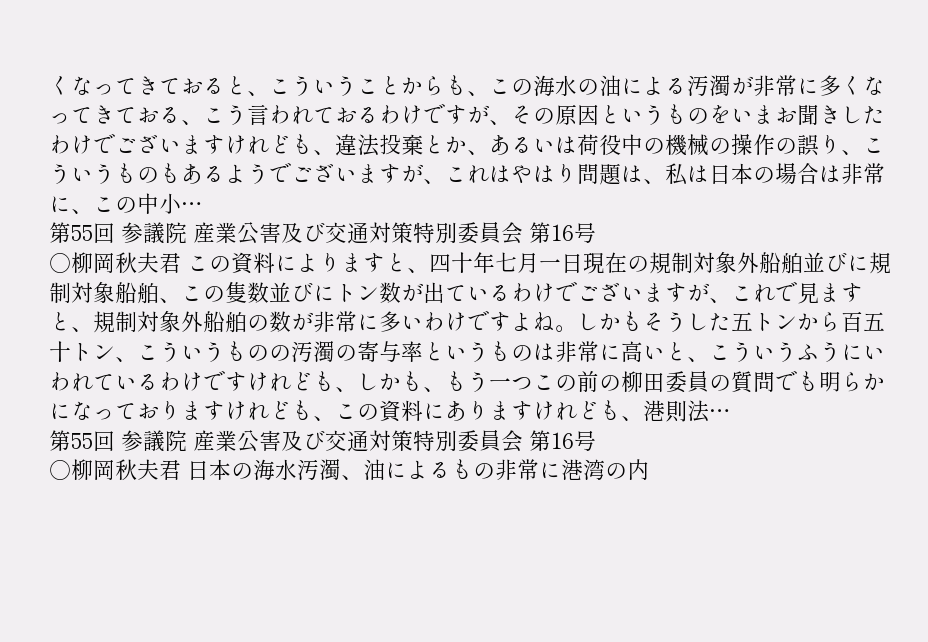くなってきておると、こういうことからも、この海水の油による汚濁が非常に多くなってきておる、こう言われておるわけですが、その原因というものをいまお聞きしたわけでございますけれども、違法投棄とか、あるいは荷役中の機械の操作の誤り、こういうものもあるようでございますが、これはやはり問題は、私は日本の場合は非常に、この中小…
第55回 参議院 産業公害及び交通対策特別委員会 第16号
○柳岡秋夫君 この資料によりますと、四十年七月一日現在の規制対象外船舶並びに規制対象船舶、この隻数並びにトン数が出ているわけでございますが、これで見ますと、規制対象外船舶の数が非常に多いわけですよね。しかもそうした五トンから百五十トン、こういうものの汚濁の寄与率というものは非常に高いと、こういうふうにいわれているわけですけれども、しかも、もう一つこの前の柳田委員の質問でも明らかになっておりますけれども、この資料にありますけれども、港則法…
第55回 参議院 産業公害及び交通対策特別委員会 第16号
○柳岡秋夫君 日本の海水汚濁、油によるもの非常に港湾の内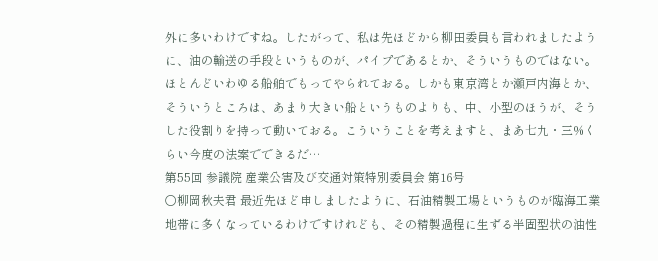外に多いわけですね。したがって、私は先ほどから柳田委員も言われましたように、油の輸送の手段というものが、パイプであるとか、そういうものではない。ほとんどいわゆる船舶でもってやられておる。しかも東京湾とか瀬戸内海とか、そういうところは、あまり大きい船というものよりも、中、小型のほうが、そうした役割りを持って動いておる。こういうことを考えますと、まあ七九・三%くらい今度の法案でできるだ…
第55回 参議院 産業公害及び交通対策特別委員会 第16号
○柳岡秋夫君 最近先ほど申しましたように、石油精製工場というものが臨海工業地帯に多くなっているわけですけれども、その精製過程に生ずる半固型状の油性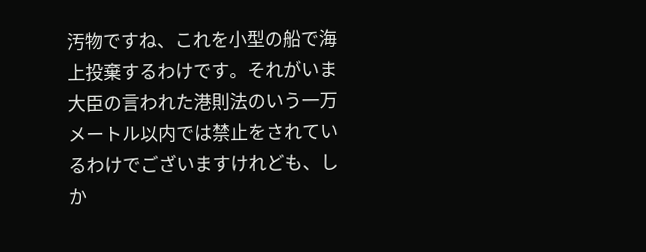汚物ですね、これを小型の船で海上投棄するわけです。それがいま大臣の言われた港則法のいう一万メートル以内では禁止をされているわけでございますけれども、しか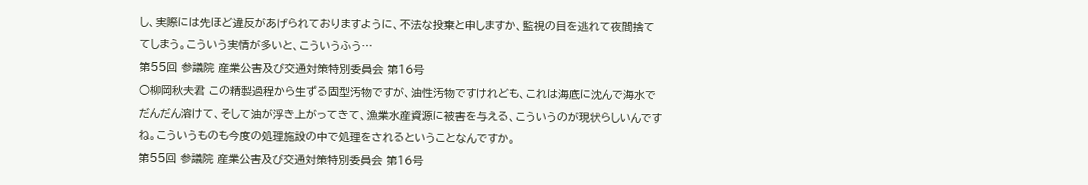し、実際には先ほど違反があげられておりますように、不法な投棄と申しますか、監視の目を逃れて夜間捨ててしまう。こういう実情が多いと、こういうふう…
第55回 参議院 産業公害及び交通対策特別委員会 第16号
○柳岡秋夫君 この精製過程から生ずる固型汚物ですが、油性汚物ですけれども、これは海底に沈んで海水でだんだん溶けて、そして油が浮き上がってきて、漁業水産資源に被害を与える、こういうのが現状らしいんですね。こういうものも今度の処理施設の中で処理をされるということなんですか。
第55回 参議院 産業公害及び交通対策特別委員会 第16号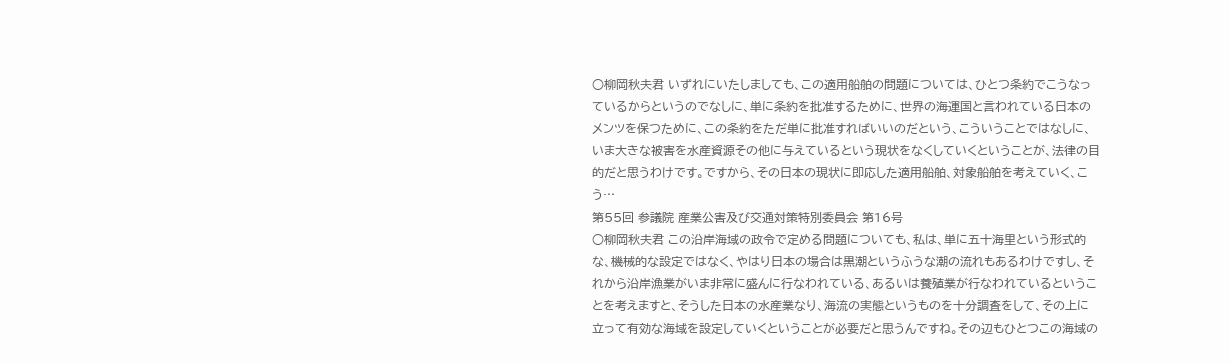○柳岡秋夫君 いずれにいたしましても、この適用船舶の問題については、ひとつ条約でこうなっているからというのでなしに、単に条約を批准するために、世界の海運国と言われている日本のメンツを保つために、この条約をただ単に批准すればいいのだという、こういうことではなしに、いま大きな被害を水産資源その他に与えているという現状をなくしていくということが、法律の目的だと思うわけです。ですから、その日本の現状に即応した適用船舶、対象船舶を考えていく、こう…
第55回 参議院 産業公害及び交通対策特別委員会 第16号
○柳岡秋夫君 この沿岸海域の政令で定める問題についても、私は、単に五十海里という形式的な、機械的な設定ではなく、やはり日本の場合は黒潮というふうな潮の流れもあるわけですし、それから沿岸漁業がいま非常に盛んに行なわれている、あるいは養殖業が行なわれているということを考えますと、そうした日本の水産業なり、海流の実態というものを十分調査をして、その上に立って有効な海域を設定していくということが必要だと思うんですね。その辺もひとつこの海域の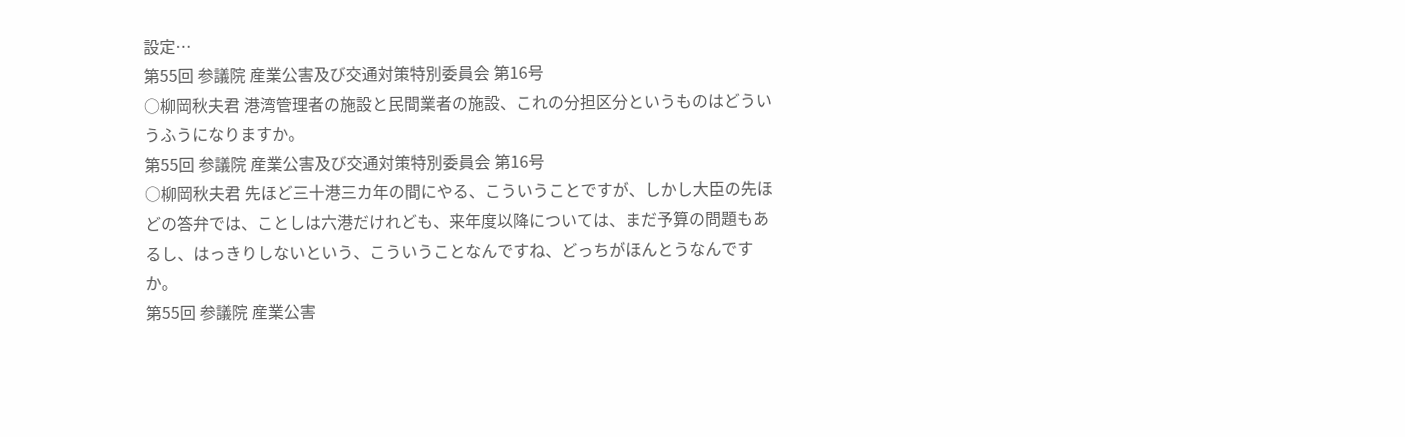設定…
第55回 参議院 産業公害及び交通対策特別委員会 第16号
○柳岡秋夫君 港湾管理者の施設と民間業者の施設、これの分担区分というものはどういうふうになりますか。
第55回 参議院 産業公害及び交通対策特別委員会 第16号
○柳岡秋夫君 先ほど三十港三カ年の間にやる、こういうことですが、しかし大臣の先ほどの答弁では、ことしは六港だけれども、来年度以降については、まだ予算の問題もあるし、はっきりしないという、こういうことなんですね、どっちがほんとうなんですか。
第55回 参議院 産業公害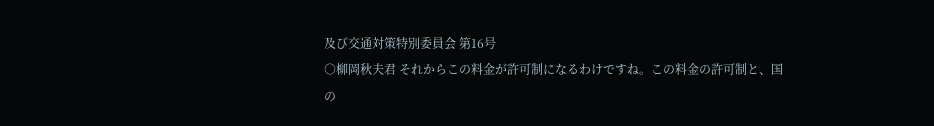及び交通対策特別委員会 第16号
○柳岡秋夫君 それからこの料金が許可制になるわけですね。この料金の許可制と、国の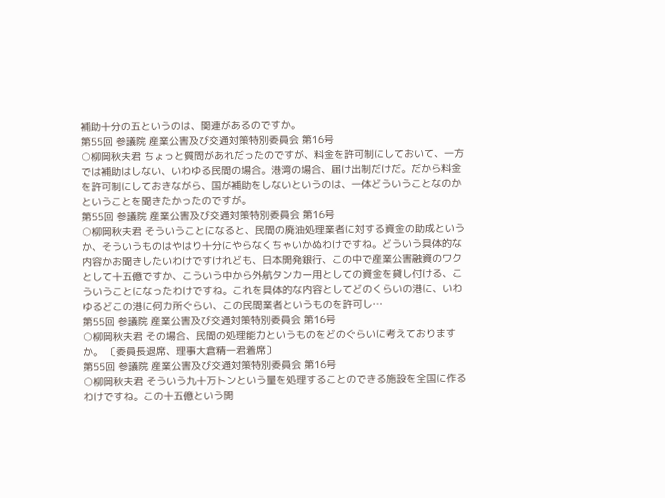補助十分の五というのは、関連があるのですか。
第55回 参議院 産業公害及び交通対策特別委員会 第16号
○柳岡秋夫君 ちょっと質問があれだったのですが、料金を許可制にしておいて、一方では補助はしない、いわゆる民間の場合。港湾の場合、届け出制だけだ。だから料金を許可制にしておきながら、国が補助をしないというのは、一体どういうことなのかということを聞きたかったのですが。
第55回 参議院 産業公害及び交通対策特別委員会 第16号
○柳岡秋夫君 そういうことになると、民間の廃油処理業者に対する資金の助成というか、そういうものはやはり十分にやらなくちゃいかぬわけですね。どういう具体的な内容かお聞きしたいわけですけれども、日本開発銀行、この中で産業公害融資のワクとして十五億ですか、こういう中から外航タンカー用としての資金を貸し付ける、こういうことになったわけですね。これを具体的な内容としてどのくらいの港に、いわゆるどこの港に何カ所ぐらい、この民間業者というものを許可し…
第55回 参議院 産業公害及び交通対策特別委員会 第16号
○柳岡秋夫君 その場合、民間の処理能力というものをどのぐらいに考えておりますか。 〔委員長退席、理事大倉精一君着席〕
第55回 参議院 産業公害及び交通対策特別委員会 第16号
○柳岡秋夫君 そういう九十万トンという量を処理することのできる施設を全国に作るわけですね。この十五億という開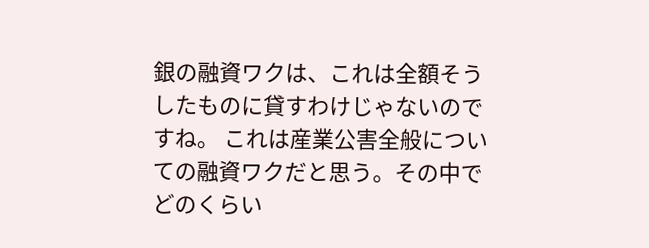銀の融資ワクは、これは全額そうしたものに貸すわけじゃないのですね。 これは産業公害全般についての融資ワクだと思う。その中でどのくらい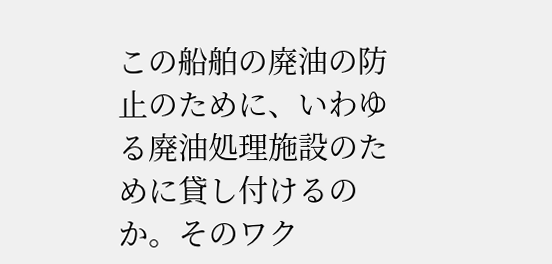この船舶の廃油の防止のために、いわゆる廃油処理施設のために貸し付けるのか。そのワク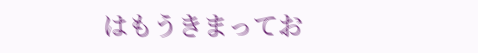はもうきまってお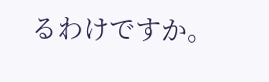るわけですか。